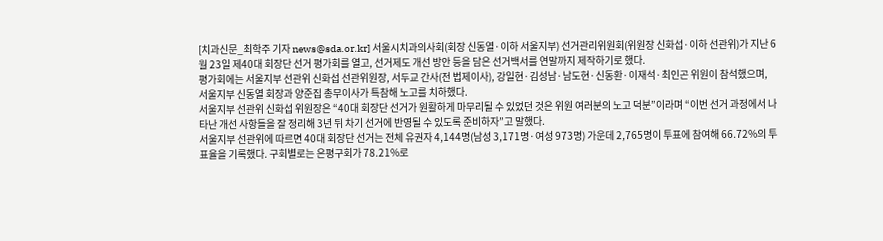[치과신문_최학주 기자 news@sda.or.kr] 서울시치과의사회(회장 신동열·이하 서울지부) 선거관리위원회(위원장 신화섭·이하 선관위)가 지난 6월 23일 제40대 회장단 선거 평가회를 열고, 선거제도 개선 방안 등을 담은 선거백서를 연말까지 제작하기로 했다.
평가회에는 서울지부 선관위 신화섭 선관위원장, 서두교 간사(전 법제이사), 강일현·김성남·남도현·신동환·이재석·최인곤 위원이 참석했으며, 서울지부 신동열 회장과 양준집 총무이사가 특참해 노고를 치하했다.
서울지부 선관위 신화섭 위원장은 “40대 회장단 선거가 원활하게 마무리될 수 있었던 것은 위원 여러분의 노고 덕분”이라며 “이번 선거 과정에서 나타난 개선 사항들을 잘 정리해 3년 뒤 차기 선거에 반영될 수 있도록 준비하자”고 말했다.
서울지부 선관위에 따르면 40대 회장단 선거는 전체 유권자 4,144명(남성 3,171명·여성 973명) 가운데 2,765명이 투표에 참여해 66.72%의 투표율을 기록했다. 구회별로는 은평구회가 78.21%로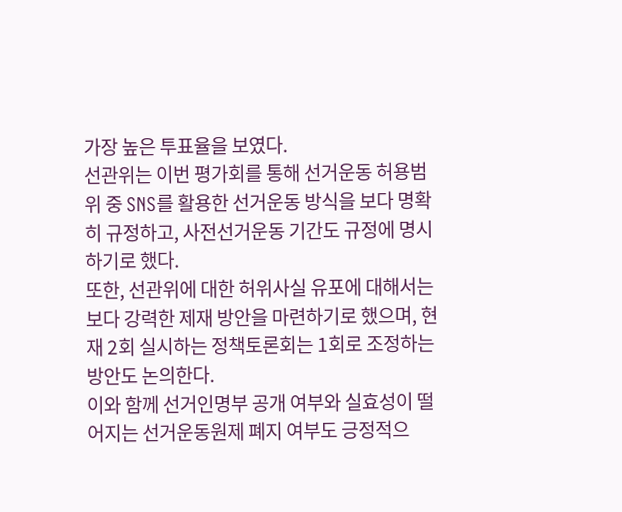가장 높은 투표율을 보였다.
선관위는 이번 평가회를 통해 선거운동 허용범위 중 SNS를 활용한 선거운동 방식을 보다 명확히 규정하고, 사전선거운동 기간도 규정에 명시하기로 했다.
또한, 선관위에 대한 허위사실 유포에 대해서는 보다 강력한 제재 방안을 마련하기로 했으며, 현재 2회 실시하는 정책토론회는 1회로 조정하는 방안도 논의한다.
이와 함께 선거인명부 공개 여부와 실효성이 떨어지는 선거운동원제 폐지 여부도 긍정적으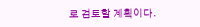로 검토할 계획이다.